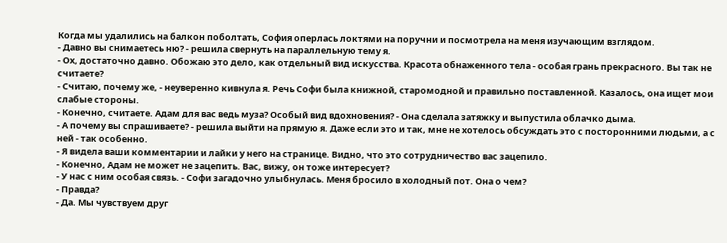Когда мы удалились на балкон поболтать, София оперлась локтями на поручни и посмотрела на меня изучающим взглядом.
- Давно вы снимаетесь ню? - решила свернуть на параллельную тему я.
- Ох, достаточно давно. Обожаю это дело, как отдельный вид искусства. Красота обнаженного тела - особая грань прекрасного. Вы так не считаете?
- Считаю, почему же, - неуверенно кивнула я. Речь Софи была книжной, старомодной и правильно поставленной. Казалось, она ищет мои слабые стороны.
- Конечно, считаете. Адам для вас ведь муза? Особый вид вдохновения? - Она сделала затяжку и выпустила облачко дыма.
- А почему вы спрашиваете? - решила выйти на прямую я. Даже если это и так, мне не хотелось обсуждать это с посторонними людьми, а с ней - так особенно.
- Я видела ваши комментарии и лайки у него на странице. Видно, что это сотрудничество вас зацепило.
- Конечно, Адам не может не зацепить. Вас, вижу, он тоже интересует?
- У нас с ним особая связь. - Софи загадочно улыбнулась. Меня бросило в холодный пот. Она о чем?
- Правда?
- Да. Мы чувствуем друг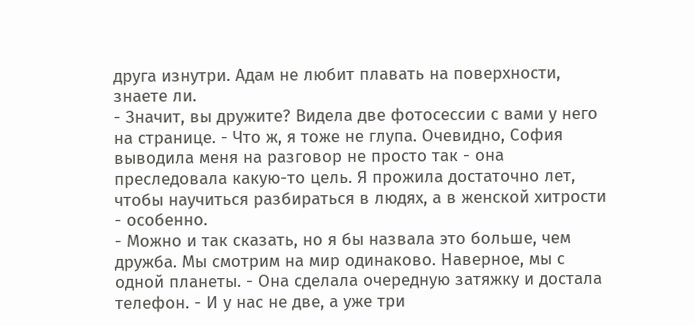друга изнутри. Адам не любит плавать на поверхности, знаете ли.
- Значит, вы дружите? Видела две фотосессии с вами у него на странице. - Что ж, я тоже не глупа. Очевидно, София выводила меня на разговор не просто так - она преследовала какую-то цель. Я прожила достаточно лет, чтобы научиться разбираться в людях, а в женской хитрости - особенно.
- Можно и так сказать, но я бы назвала это больше, чем дружба. Мы смотрим на мир одинаково. Наверное, мы с одной планеты. - Она сделала очередную затяжку и достала телефон. - И у нас не две, а уже три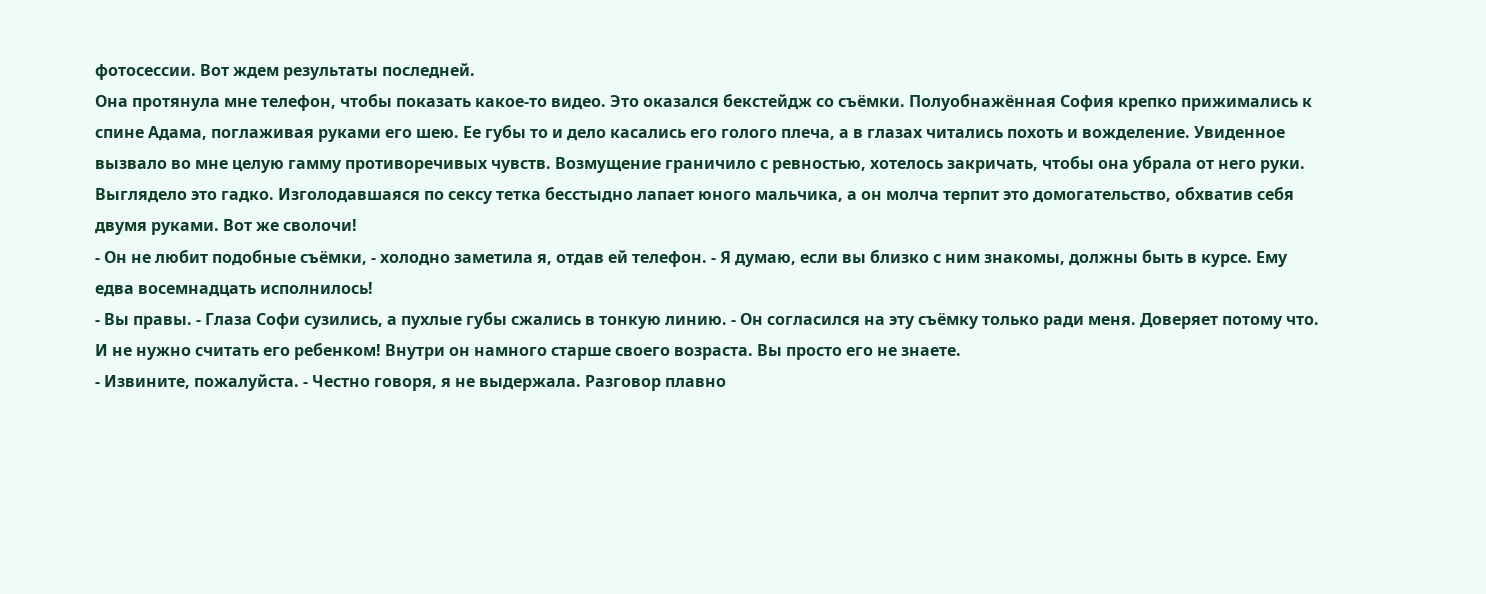фотосессии. Вот ждем результаты последней.
Она протянула мне телефон, чтобы показать какое-то видео. Это оказался бекстейдж со съёмки. Полуобнажённая София крепко прижимались к спине Адама, поглаживая руками его шею. Ее губы то и дело касались его голого плеча, а в глазах читались похоть и вожделение. Увиденное вызвало во мне целую гамму противоречивых чувств. Возмущение граничило с ревностью, хотелось закричать, чтобы она убрала от него руки. Выглядело это гадко. Изголодавшаяся по сексу тетка бесстыдно лапает юного мальчика, а он молча терпит это домогательство, обхватив себя двумя руками. Вот же сволочи!
- Он не любит подобные съёмки, - холодно заметила я, отдав ей телефон. - Я думаю, если вы близко с ним знакомы, должны быть в курсе. Ему едва восемнадцать исполнилось!
- Вы правы. - Глаза Софи сузились, а пухлые губы сжались в тонкую линию. - Он согласился на эту съёмку только ради меня. Доверяет потому что. И не нужно считать его ребенком! Внутри он намного старше своего возраста. Вы просто его не знаете.
- Извините, пожалуйста. - Честно говоря, я не выдержала. Разговор плавно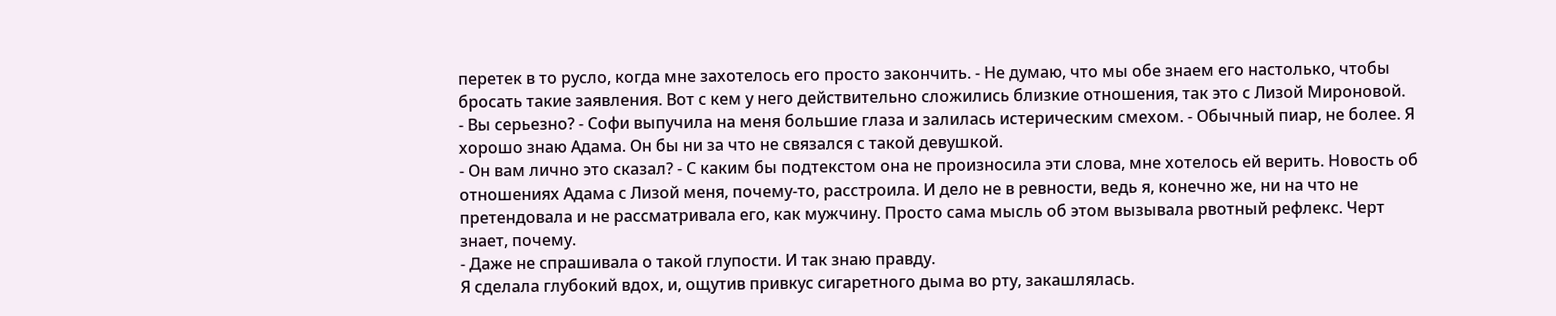перетек в то русло, когда мне захотелось его просто закончить. - Не думаю, что мы обе знаем его настолько, чтобы бросать такие заявления. Вот с кем у него действительно сложились близкие отношения, так это с Лизой Мироновой.
- Вы серьезно? - Софи выпучила на меня большие глаза и залилась истерическим смехом. - Обычный пиар, не более. Я хорошо знаю Адама. Он бы ни за что не связался с такой девушкой.
- Он вам лично это сказал? - С каким бы подтекстом она не произносила эти слова, мне хотелось ей верить. Новость об отношениях Адама с Лизой меня, почему-то, расстроила. И дело не в ревности, ведь я, конечно же, ни на что не претендовала и не рассматривала его, как мужчину. Просто сама мысль об этом вызывала рвотный рефлекс. Черт знает, почему.
- Даже не спрашивала о такой глупости. И так знаю правду.
Я сделала глубокий вдох, и, ощутив привкус сигаретного дыма во рту, закашлялась.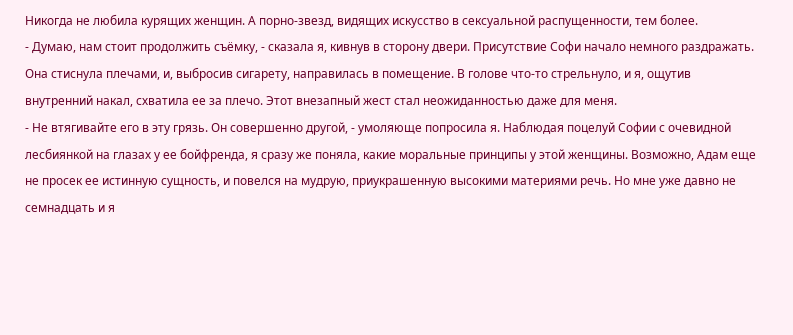Никогда не любила курящих женщин. А порно-звезд, видящих искусство в сексуальной распущенности, тем более.
- Думаю, нам стоит продолжить съёмку, - сказала я, кивнув в сторону двери. Присутствие Софи начало немного раздражать. Она стиснула плечами, и, выбросив сигарету, направилась в помещение. В голове что-то стрельнуло, и я, ощутив внутренний накал, схватила ее за плечо. Этот внезапный жест стал неожиданностью даже для меня.
- Не втягивайте его в эту грязь. Он совершенно другой, - умоляюще попросила я. Наблюдая поцелуй Софии с очевидной лесбиянкой на глазах у ее бойфренда, я сразу же поняла, какие моральные принципы у этой женщины. Возможно, Адам еще не просек ее истинную сущность, и повелся на мудрую, приукрашенную высокими материями речь. Но мне уже давно не семнадцать и я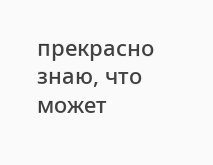прекрасно знаю, что может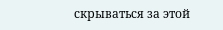скрываться за этой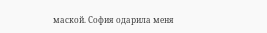маской. София одарила меня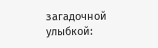загадочной улыбкой: